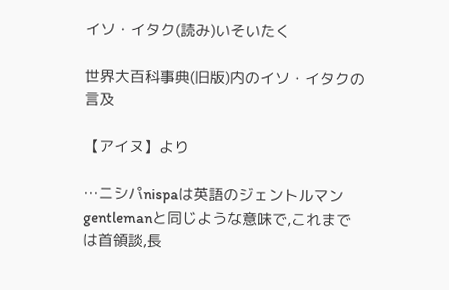イソ・イタク(読み)いそいたく

世界大百科事典(旧版)内のイソ・イタクの言及

【アイヌ】より

…ニシパnispaは英語のジェントルマンgentlemanと同じような意味で,これまでは首領談,長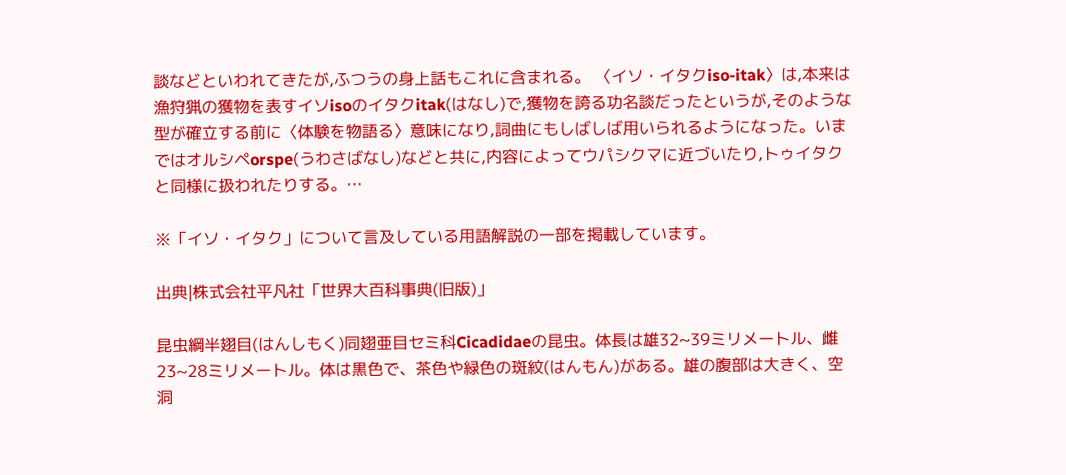談などといわれてきたが,ふつうの身上話もこれに含まれる。 〈イソ・イタクiso‐itak〉は,本来は漁狩猟の獲物を表すイソisoのイタクitak(はなし)で,獲物を誇る功名談だったというが,そのような型が確立する前に〈体験を物語る〉意味になり,詞曲にもしばしば用いられるようになった。いまではオルシペorspe(うわさばなし)などと共に,内容によってウパシクマに近づいたり,トゥイタクと同様に扱われたりする。…

※「イソ・イタク」について言及している用語解説の一部を掲載しています。

出典|株式会社平凡社「世界大百科事典(旧版)」

昆虫綱半翅目(はんしもく)同翅亜目セミ科Cicadidaeの昆虫。体長は雄32~39ミリメートル、雌23~28ミリメートル。体は黒色で、茶色や緑色の斑紋(はんもん)がある。雄の腹部は大きく、空洞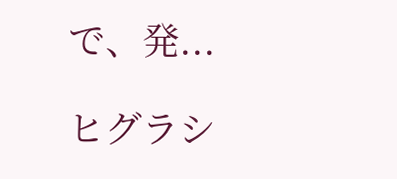で、発...

ヒグラシ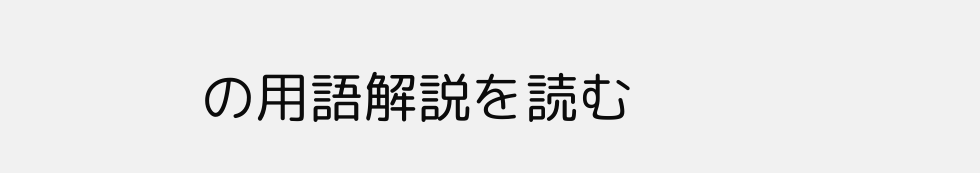の用語解説を読む